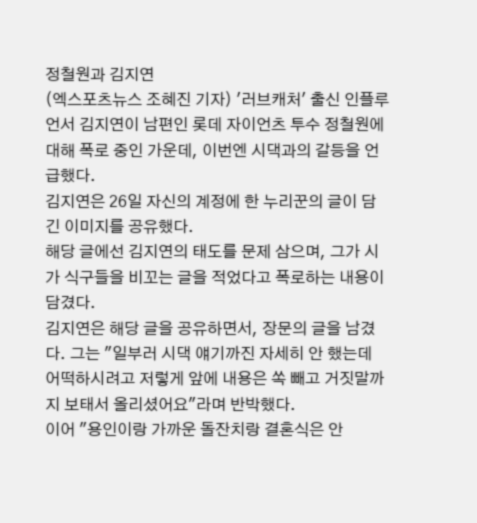정철원과 김지연
(엑스포츠뉴스 조혜진 기자) '러브캐처' 출신 인플루언서 김지연이 남편인 롯데 자이언츠 투수 정철원에 대해 폭로 중인 가운데, 이번엔 시댁과의 갈등을 언급했다.
김지연은 26일 자신의 계정에 한 누리꾼의 글이 담긴 이미지를 공유했다.
해당 글에선 김지연의 태도를 문제 삼으며, 그가 시가 식구들을 비꼬는 글을 적었다고 폭로하는 내용이 담겼다.
김지연은 해당 글을 공유하면서, 장문의 글을 남겼다. 그는 "일부러 시댁 얘기까진 자세히 안 했는데 어떡하시려고 저렇게 앞에 내용은 쏙 빼고 거짓말까지 보태서 올리셨어요"라며 반박했다.
이어 "용인이랑 가까운 돌잔치랑 결혼식은 안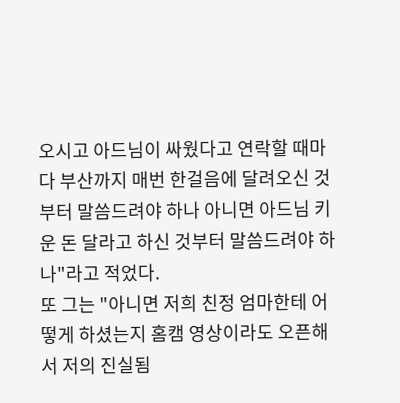오시고 아드님이 싸웠다고 연락할 때마다 부산까지 매번 한걸음에 달려오신 것부터 말씀드려야 하나 아니면 아드님 키운 돈 달라고 하신 것부터 말씀드려야 하나"라고 적었다.
또 그는 "아니면 저희 친정 엄마한테 어떻게 하셨는지 홈캠 영상이라도 오픈해서 저의 진실됨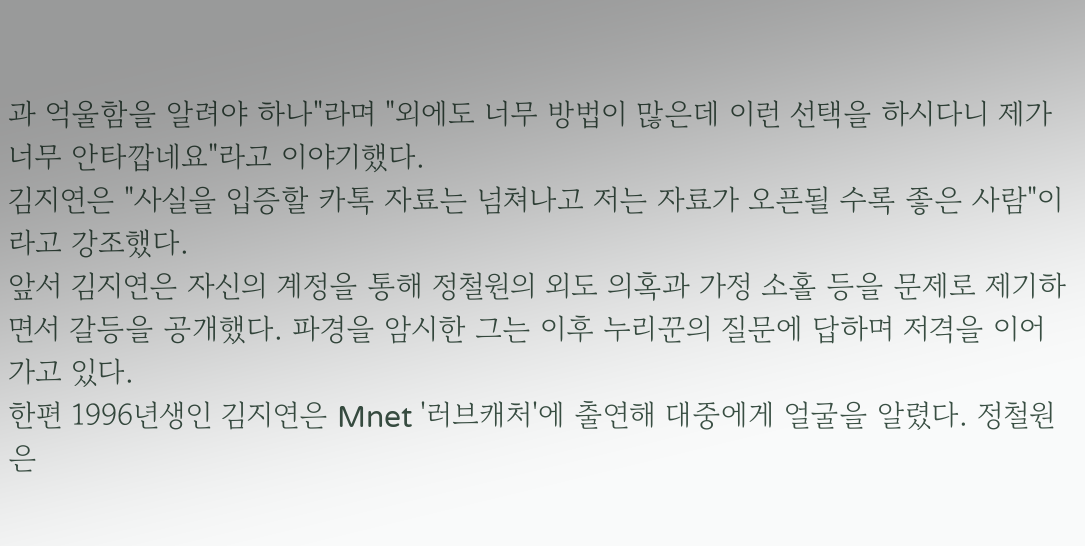과 억울함을 알려야 하나"라며 "외에도 너무 방법이 많은데 이런 선택을 하시다니 제가 너무 안타깝네요"라고 이야기했다.
김지연은 "사실을 입증할 카톡 자료는 넘쳐나고 저는 자료가 오픈될 수록 좋은 사람"이라고 강조했다.
앞서 김지연은 자신의 계정을 통해 정철원의 외도 의혹과 가정 소홀 등을 문제로 제기하면서 갈등을 공개했다. 파경을 암시한 그는 이후 누리꾼의 질문에 답하며 저격을 이어가고 있다.
한편 1996년생인 김지연은 Mnet '러브캐처'에 출연해 대중에게 얼굴을 알렸다. 정철원은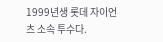1999년생 롯데 자이언츠 소속 투수다.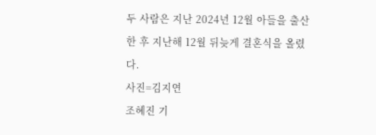두 사람은 지난 2024년 12월 아들을 출산한 후 지난해 12월 뒤늦게 결혼식을 올렸다.
사진=김지연
조혜진 기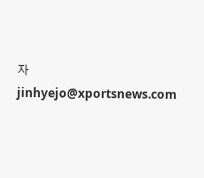자 jinhyejo@xportsnews.com